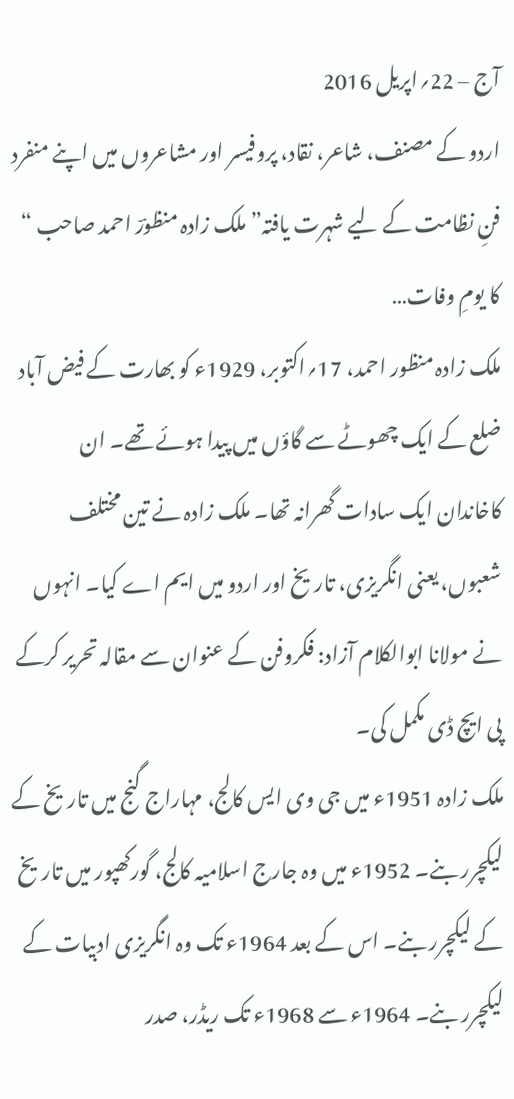آج – 22؍اپریل 2016
اردو کے مصنف، شاعر، نقاد، پروفیسر اور مشاعروں میں اپنے منفرد فنِ نظامت کے لیے شہرت یافتہ” ملک زادہ منظورؔ احمد صاحب “ کا یومِ وفات…
ملک زادہ منظور احمد، 17؍اکتوبر، 1929ء کو بھارت کے فیض آباد ضلع کے ایک چھوٹے سے گاؤں میں پیدا ہوئے تھے۔ ان کاخاندان ایک سادات گھرانہ تھا۔ ملک زادہ نے تین مختلف شعبوں، یعنی انگریزی، تاریخ اور اردو میں ایم اے کیا۔ انہوں نے مولانا ابوالکلام آزاد: فکروفن کے عنوان سے مقالہ تحریر کرکے پی ایچ ڈی مکمل کی۔
ملک زادہ 1951ء میں جی وی ایس کالج، مہاراج گنج میں تاریخ کے لیکچرر بنے۔ 1952ء میں وہ جارج اسلامیہ کالج، گورکھپور میں تاریخ کے لیکچرر بنے۔ اس کے بعد 1964ء تک وہ انگریزی ادبیات کے لیکچرر بنے۔ 1964ء سے 1968ء تک ریڈر، صدر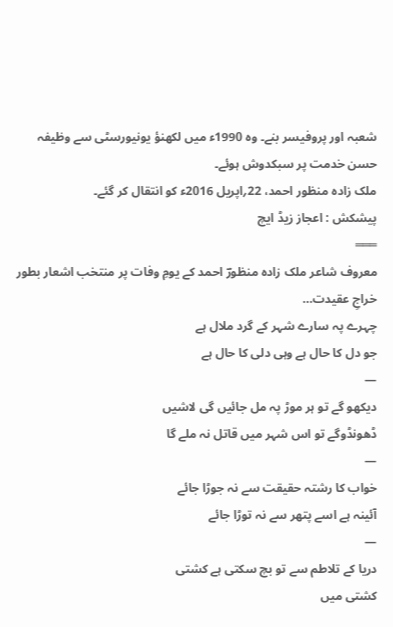شعبہ اور پروفیسر بنے۔ وہ 1990ء میں لکھنؤ یونیورسٹی سے وظیفہ حسن خدمت پر سبکدوش ہوئے۔
ملک زادہ منظور احمد، 22؍اپریل 2016ء کو انتقال کر گئے۔
پیشکش : اعجاز زیڈ ایچ
═══
معروف شاعر ملک زادہ منظورؔ احمد کے یومِ وفات پر منتخب اشعار بطور خراجِ عقیدت…
چہرے پہ سارے شہر کے گرد ملال ہے
جو دل کا حال ہے وہی دلی کا حال ہے
—
دیکھو گے تو ہر موڑ پہ مل جائیں گی لاشیں
ڈھونڈوگے تو اس شہر میں قاتل نہ ملے گا
—
خواب کا رشتہ حقیقت سے نہ جوڑا جائے
آئینہ ہے اسے پتھر سے نہ توڑا جائے
—
دریا کے تلاطم سے تو بچ سکتی ہے کشتی
کشتی میں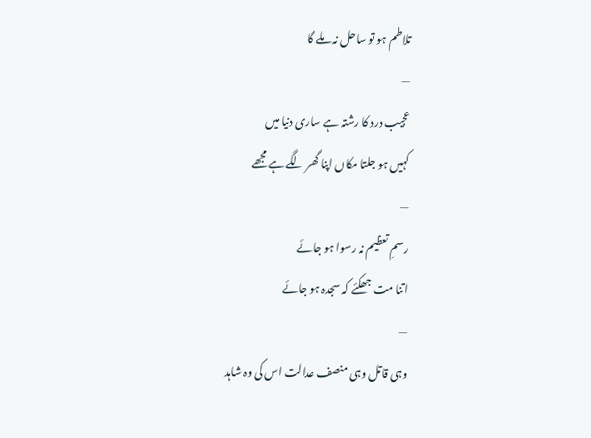تلاطم ہو تو ساحل نہ ملے گا
—
عجیب درد کا رشتہ ہے ساری دنیا میں
کہیں ہو جلتا مکاں اپنا گھر لگے ہے مجھے
—
رسمِ تعظیم نہ رسوا ہو جائے
اتنا مت جھکئے کہ سجدہ ہو جائے
—
وہی قاتل وہی منصف عدالت اس کی وہ شاہد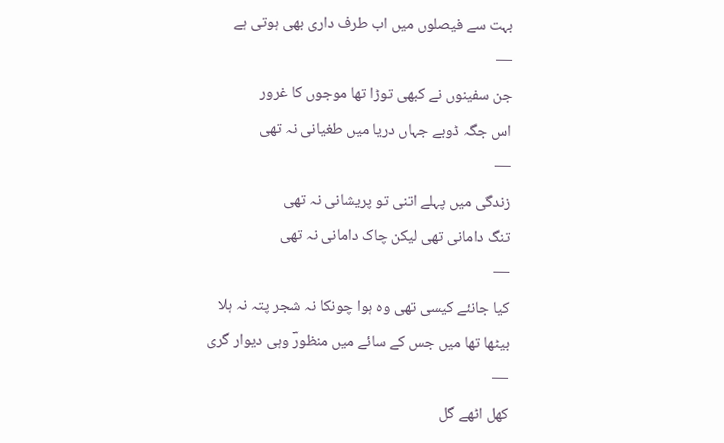بہت سے فیصلوں میں اب طرف داری بھی ہوتی ہے
—
جن سفینوں نے کبھی توڑا تھا موجوں کا غرور
اس جگہ ڈوبے جہاں دریا میں طغیانی نہ تھی
—
زندگی میں پہلے اتنی تو پریشانی نہ تھی
تنگ دامانی تھی لیکن چاک دامانی نہ تھی
—
کیا جانئے کیسی تھی وہ ہوا چونکا نہ شجر پتہ نہ ہلا
بیٹھا تھا میں جس کے سائے میں منظورؔ وہی دیوار گری
—
کھل اٹھے گل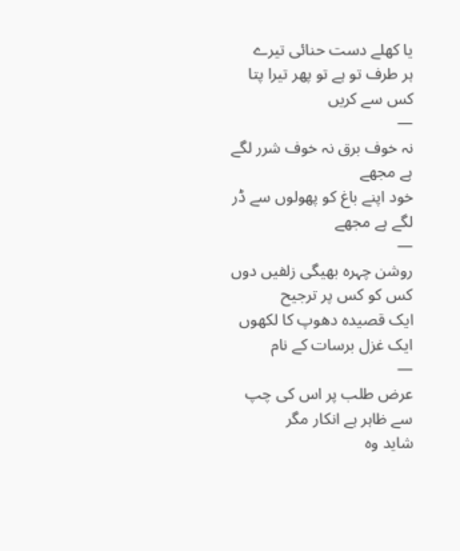یا کھلے دست حنائی تیرے
ہر طرف تو ہے تو پھر تیرا پتا کس سے کریں
—
نہ خوف برق نہ خوف شرر لگے ہے مجھے
خود اپنے باغ کو پھولوں سے ڈر لگے ہے مجھے
—
روشن چہرہ بھیگی زلفیں دوں کس کو کس پر ترجیح
ایک قصیدہ دھوپ کا لکھوں ایک غزل برسات کے نام
—
عرض طلب پر اس کی چپ سے ظاہر ہے انکار مگر
شاید وہ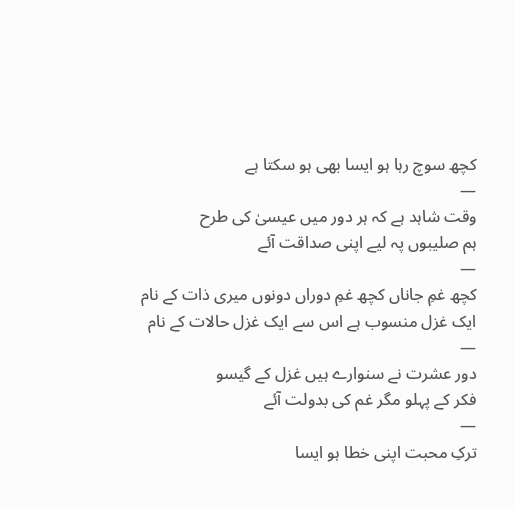کچھ سوچ رہا ہو ایسا بھی ہو سکتا ہے
—
وقت شاہد ہے کہ ہر دور میں عیسیٰ کی طرح
ہم صلیبوں پہ لیے اپنی صداقت آئے
—
کچھ غمِ جاناں کچھ غمِ دوراں دونوں میری ذات کے نام
ایک غزل منسوب ہے اس سے ایک غزل حالات کے نام
—
دور عشرت نے سنوارے ہیں غزل کے گیسو
فکر کے پہلو مگر غم کی بدولت آئے
—
ترکِ محبت اپنی خطا ہو ایسا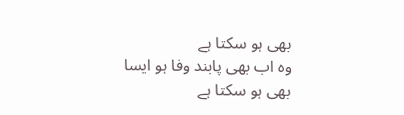بھی ہو سکتا ہے
وہ اب بھی پابند وفا ہو ایسا بھی ہو سکتا ہے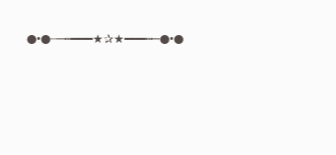●•●┄─┅━━━★✰★━━━┅─●•●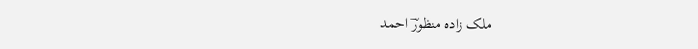ملک زادہ منظورؔ احمد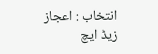انتخاب : اعجاز زیڈ ایچ